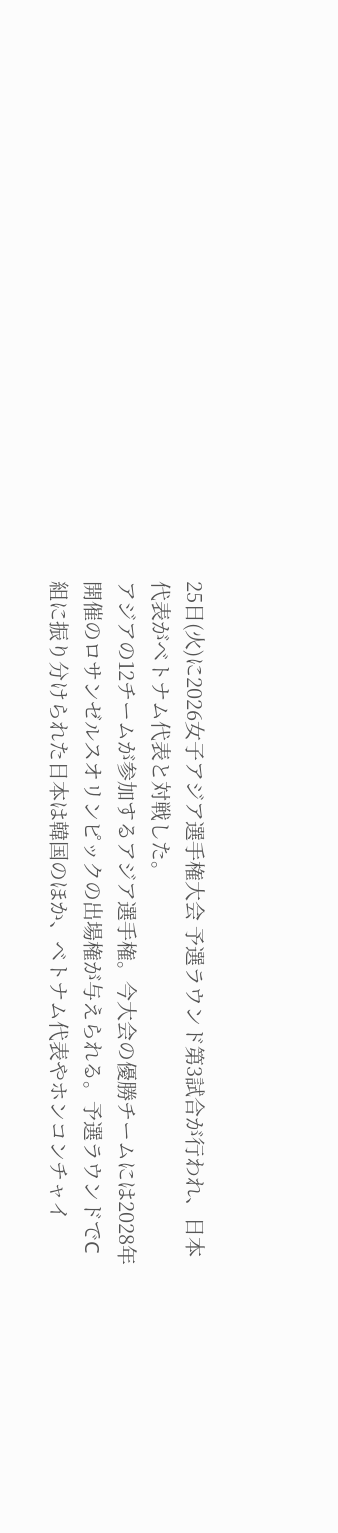25日(火)に2026女子アジア選手権大会 予選ラウンド第3試合が行われ、日本代表がベトナム代表と対戦した。
アジアの12チームが参加するアジア選手権。今大会の優勝チームには2028年開催のロサンゼルスオリンピックの出場権が与えられる。予選ラウンドでC組に振り分けられた日本は韓国のほか、ベトナム代表やホンコンチャイ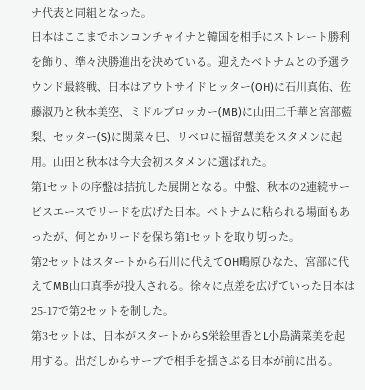ナ代表と同組となった。
日本はここまでホンコンチャイナと韓国を相手にストレート勝利を飾り、準々決勝進出を決めている。迎えたベトナムとの予選ラウンド最終戦、日本はアウトサイドヒッター(OH)に石川真佑、佐藤淑乃と秋本美空、ミドルブロッカー(MB)に山田二千華と宮部藍梨、セッター(S)に関菜々巳、リベロに福留慧美をスタメンに起用。山田と秋本は今大会初スタメンに選ばれた。
第1セットの序盤は拮抗した展開となる。中盤、秋本の2連続サービスエースでリードを広げた日本。ベトナムに粘られる場面もあったが、何とかリードを保ち第1セットを取り切った。
第2セットはスタートから石川に代えてOH鴫原ひなた、宮部に代えてMB山口真季が投入される。徐々に点差を広げていった日本は25-17で第2セットを制した。
第3セットは、日本がスタートからS栄絵里香とL小島満菜美を起用する。出だしからサーブで相手を揺さぶる日本が前に出る。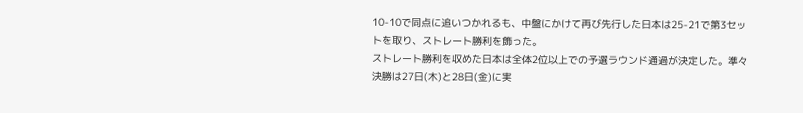10-10で同点に追いつかれるも、中盤にかけて再び先行した日本は25-21で第3セットを取り、ストレート勝利を飾った。
ストレート勝利を収めた日本は全体2位以上での予選ラウンド通過が決定した。準々決勝は27日(木)と28日(金)に実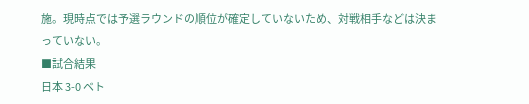施。現時点では予選ラウンドの順位が確定していないため、対戦相手などは決まっていない。
■試合結果
日本 3-0 ベト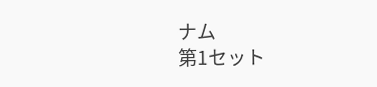ナム
第1セット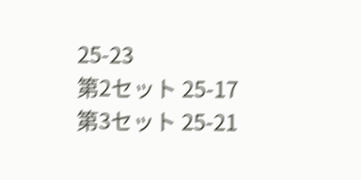25-23
第2セット 25-17
第3セット 25-21